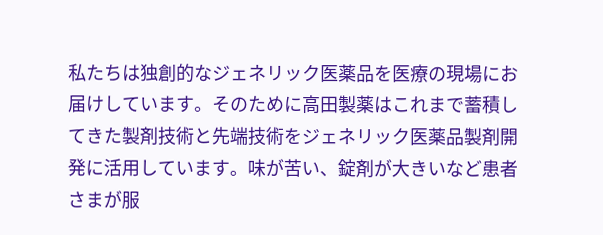私たちは独創的なジェネリック医薬品を医療の現場にお届けしています。そのために高田製薬はこれまで蓄積してきた製剤技術と先端技術をジェネリック医薬品製剤開発に活用しています。味が苦い、錠剤が大きいなど患者さまが服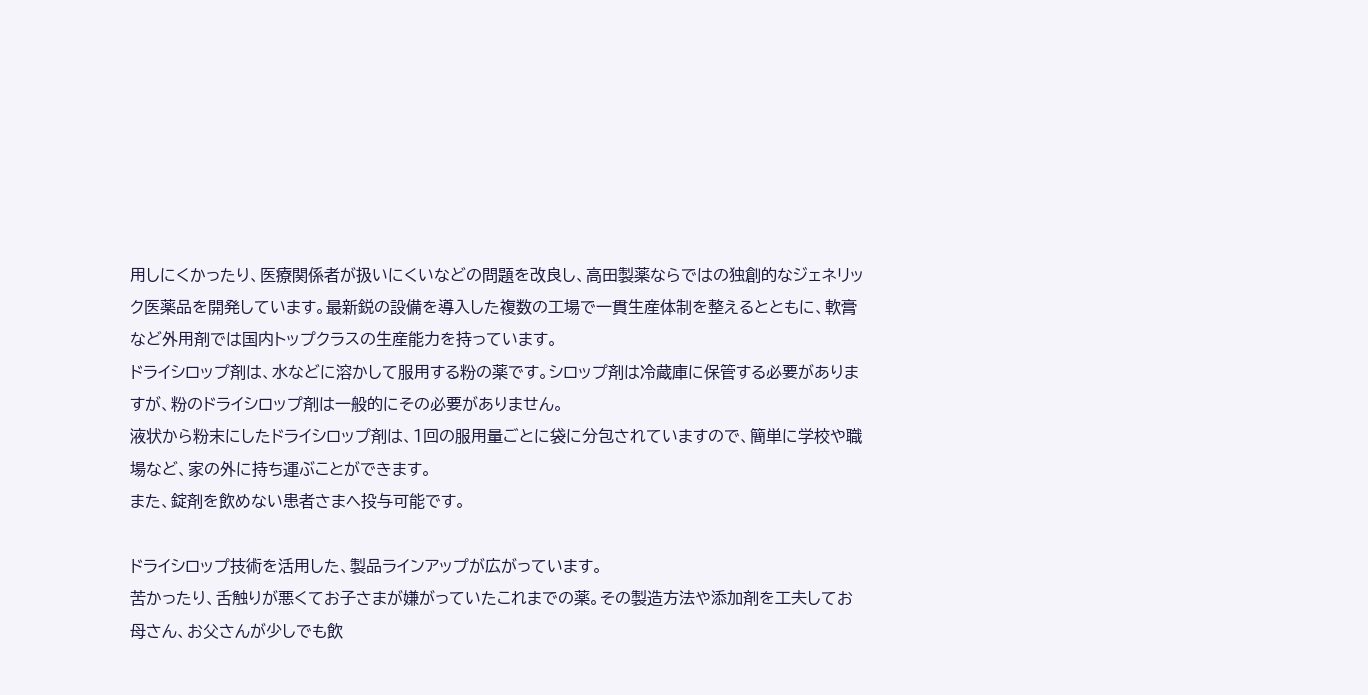用しにくかったり、医療関係者が扱いにくいなどの問題を改良し、高田製薬ならではの独創的なジェネリック医薬品を開発しています。最新鋭の設備を導入した複数の工場で一貫生産体制を整えるとともに、軟膏など外用剤では国内トップクラスの生産能力を持っています。
ドライシロップ剤は、水などに溶かして服用する粉の薬です。シロップ剤は冷蔵庫に保管する必要がありますが、粉のドライシロップ剤は一般的にその必要がありません。
液状から粉末にしたドライシロップ剤は、1回の服用量ごとに袋に分包されていますので、簡単に学校や職場など、家の外に持ち運ぶことができます。
また、錠剤を飲めない患者さまヘ投与可能です。

ドライシロップ技術を活用した、製品ラインアップが広がっています。
苦かったり、舌触りが悪くてお子さまが嫌がっていたこれまでの薬。その製造方法や添加剤を工夫してお母さん、お父さんが少しでも飲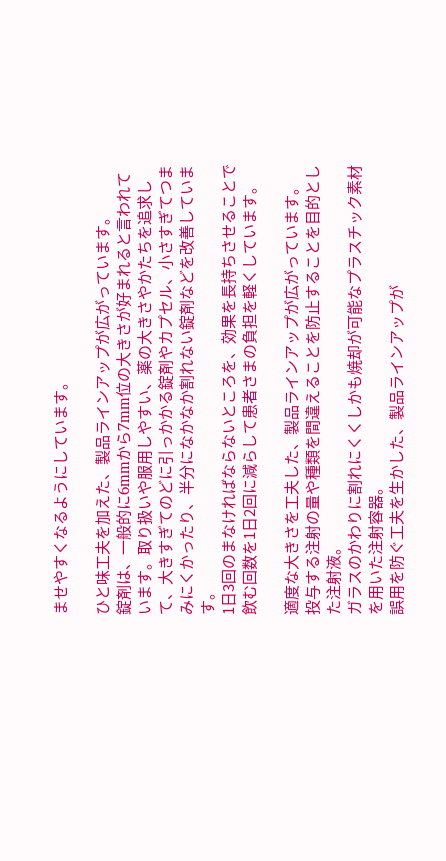ませやすくなるようにしています。

ひと味工夫を加えた、製品ラインアップが広がっています。
錠剤は、一般的に6mmから7mm位の大きさが好まれると言われています。取り扱いや服用しやすい、薬の大きさやかたちを追求して、大きすぎてのどに引っかかる錠剤やカプセル、小さすぎてつまみにくかったり、半分になかなか割れない錠剤などを改善しています。
1日3回のまなければならないところを、効果を長持ちさせることで飲む回数を1日2回に減らして患者さまの負担を軽くしています。

適度な大きさを工夫した、製品ラインアップが広がっています。
投与する注射の量や種類を間違えることを防止することを目的とした注射液。
ガラスのかわりに割れにくくしかも焼却が可能なプラスチック素材を用いた注射容器。
誤用を防ぐ工夫を生かした、製品ラインアップが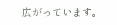広がっています。